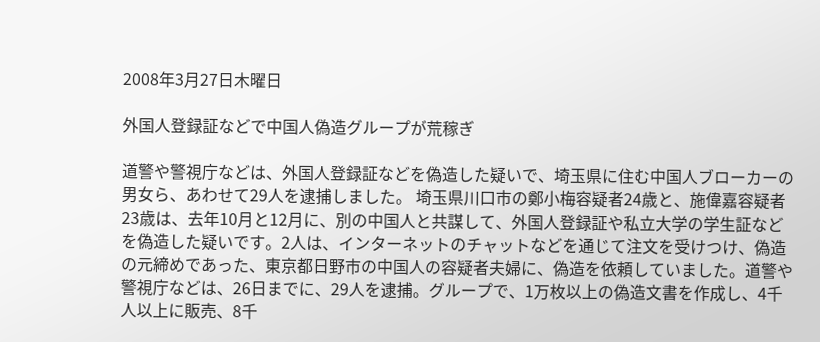2008年3月27日木曜日

外国人登録証などで中国人偽造グループが荒稼ぎ

道警や警視庁などは、外国人登録証などを偽造した疑いで、埼玉県に住む中国人ブローカーの男女ら、あわせて29人を逮捕しました。 埼玉県川口市の鄭小梅容疑者24歳と、施偉嘉容疑者23歳は、去年10月と12月に、別の中国人と共謀して、外国人登録証や私立大学の学生証などを偽造した疑いです。2人は、インターネットのチャットなどを通じて注文を受けつけ、偽造の元締めであった、東京都日野市の中国人の容疑者夫婦に、偽造を依頼していました。道警や警視庁などは、26日までに、29人を逮捕。グループで、1万枚以上の偽造文書を作成し、4千人以上に販売、8千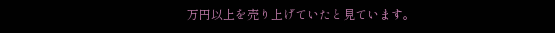万円以上を売り上げていたと見ています。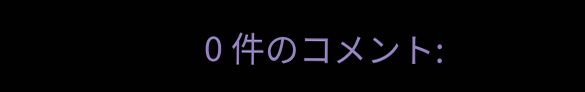0 件のコメント: